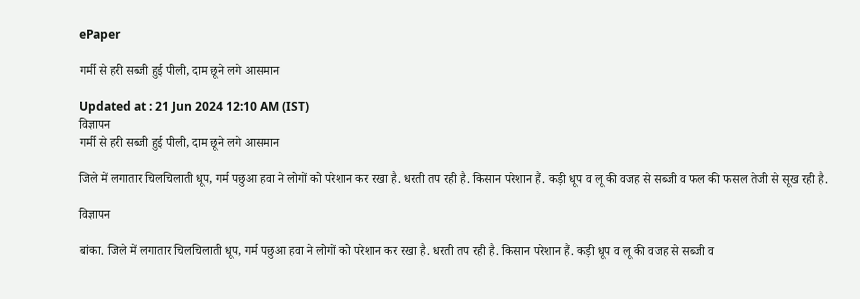ePaper

गर्मी से हरी सब्जी हुई पीली, दाम छूने लगे आसमान

Updated at : 21 Jun 2024 12:10 AM (IST)
विज्ञापन
गर्मी से हरी सब्जी हुई पीली, दाम छूने लगे आसमान

जिले में लगातार चिलचिलाती धूप, गर्म पछुआ हवा ने लोगों को परेशान कर रखा है. धरती तप रही है. किसान परेशान हैं. कड़ी धूप व लू की वजह से सब्जी व फल की फसल तेजी से सूख रही है.

विज्ञापन

बांका. जिले में लगातार चिलचिलाती धूप, गर्म पछुआ हवा ने लोगों को परेशान कर रखा है. धरती तप रही है. किसान परेशान हैं. कड़ी धूप व लू की वजह से सब्जी व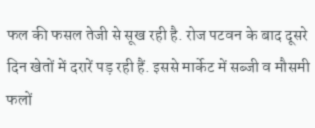फल की फसल तेजी से सूख रही है. रोज पटवन के बाद दूसरे दिन खेतों में दरारें पड़ रही हैं. इससे मार्केट में सब्जी व मौसमी फलों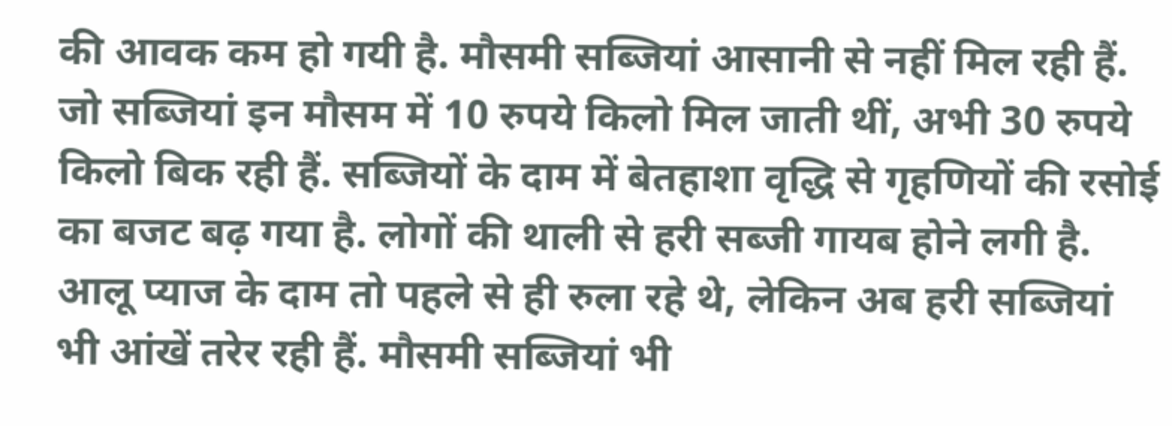की आवक कम हो गयी है. मौसमी सब्जियां आसानी से नहीं मिल रही हैं. जो सब्जियां इन मौसम में 10 रुपये किलो मिल जाती थीं, अभी 30 रुपये किलो बिक रही हैं. सब्जियों के दाम में बेतहाशा वृद्धि से गृहणियों की रसोई का बजट बढ़ गया है. लोगों की थाली से हरी सब्जी गायब होने लगी है. आलू प्याज के दाम तो पहले से ही रुला रहे थे, लेकिन अब हरी सब्जियां भी आंखें तरेर रही हैं. मौसमी सब्जियां भी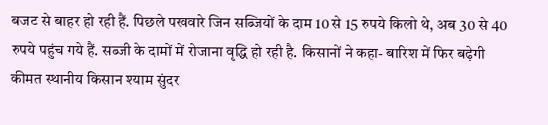बजट से बाहर हो रही हैं. पिछले पखवारे जिन सब्जियों के दाम 10 से 15 रुपये किलो थे, अब 30 से 40 रुपये पहुंच गये हैं. सब्जी के दामों में रोजाना वृद्धि हो रही है. किसानों ने कहा- बारिश में फिर बढ़ेगी कीमत स्थानीय किसान श्याम सुंदर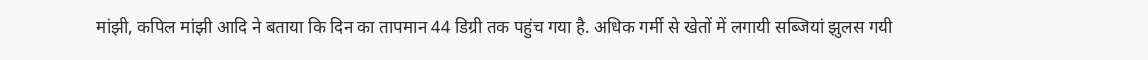मांझी, कपिल मांझी आदि ने बताया कि दिन का तापमान 44 डिग्री तक पहुंच गया है. अधिक गर्मी से खेतों में लगायी सब्जियां झुलस गयी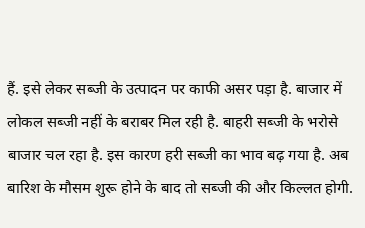हैं. इसे लेकर सब्जी के उत्पादन पर काफी असर पड़ा है. बाजार में लोकल सब्जी नहीं के बराबर मिल रही है. बाहरी सब्जी के भरोसे बाजार चल रहा है. इस कारण हरी सब्जी का भाव बढ़ गया है. अब बारिश के मौसम शुरू होने के बाद तो सब्जी की और किल्लत होगी.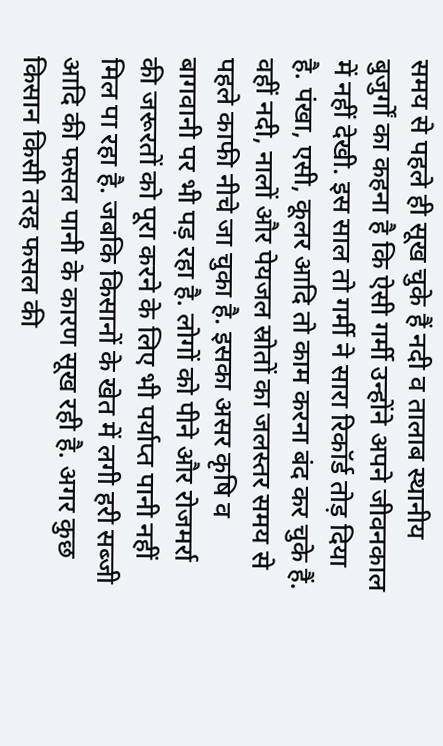समय से पहले ही सूख चुके हैं नदी व तालाब स्थानीय बुजुर्गों का कहना है कि ऐसी गर्मी उन्होंने अपने जीवनकाल में नहीं देखी. इस साल तो गर्मी ने सारा रिकॉर्ड तोड़ दिया है. पंखा, एसी, कूलर आदि तो काम करना बंद कर चुके हैं. वहीं नदी, नालों और पेयजल स्रोतों का जलस्तर समय से पहले काफी नीचे जा चुका है. इसका असर कृषि व बागवानी पर भी पड़ रहा है. लोगों को पीने और रोजमर्रा की जरूरतों को पूरा करने के लिए भी पर्याप्त पानी नहीं मिल पा रहा है. जबकि किसानों के खेत में लगी हरी सब्जी आदि की फसल पानी के कारण सूख रही है. अगर कुछ किसान किसी तरह फसल की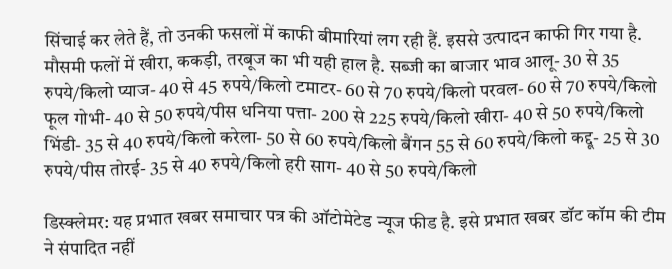सिंचाई कर लेते हैं, तो उनकी फसलों में काफी बीमारियां लग रही हैं. इससे उत्पादन काफी गिर गया है. मौसमी फलों में खीरा, ककड़ी, तरबूज का भी यही हाल है. सब्जी का बाजार भाव आलू- 30 से 35 रुपये/किलो प्याज- 40 से 45 रुपये/किलो टमाटर- 60 से 70 रुपये/किलो परवल- 60 से 70 रुपये/किलो फूल गोभी- 40 से 50 रुपये/पीस धनिया पत्ता- 200 से 225 रुपये/किलो खीरा- 40 से 50 रुपये/किलो भिंडी- 35 से 40 रुपये/किलो करेला- 50 से 60 रुपये/किलो बैंगन 55 से 60 रुपये/किलो कद्दू- 25 से 30 रुपये/पीस तोरई- 35 से 40 रुपये/किलो हरी साग- 40 से 50 रुपये/किलो

डिस्क्लेमर: यह प्रभात खबर समाचार पत्र की ऑटोमेटेड न्यूज फीड है. इसे प्रभात खबर डॉट कॉम की टीम ने संपादित नहीं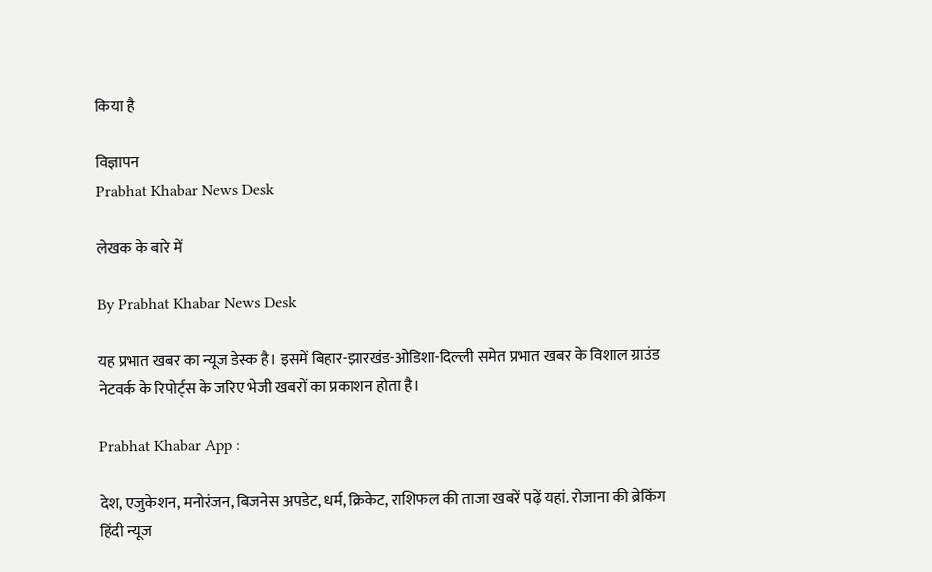किया है

विज्ञापन
Prabhat Khabar News Desk

लेखक के बारे में

By Prabhat Khabar News Desk

यह प्रभात खबर का न्यूज डेस्क है। इसमें बिहार-झारखंड-ओडिशा-दिल्‍ली समेत प्रभात खबर के विशाल ग्राउंड नेटवर्क के रिपोर्ट्स के जरिए भेजी खबरों का प्रकाशन होता है।

Prabhat Khabar App :

देश, एजुकेशन, मनोरंजन, बिजनेस अपडेट, धर्म, क्रिकेट, राशिफल की ताजा खबरें पढ़ें यहां. रोजाना की ब्रेकिंग हिंदी न्यूज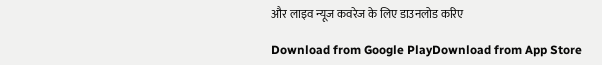और लाइव न्यूज कवरेज के लिए डाउनलोड करिए

Download from Google PlayDownload from App Store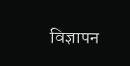विज्ञापन